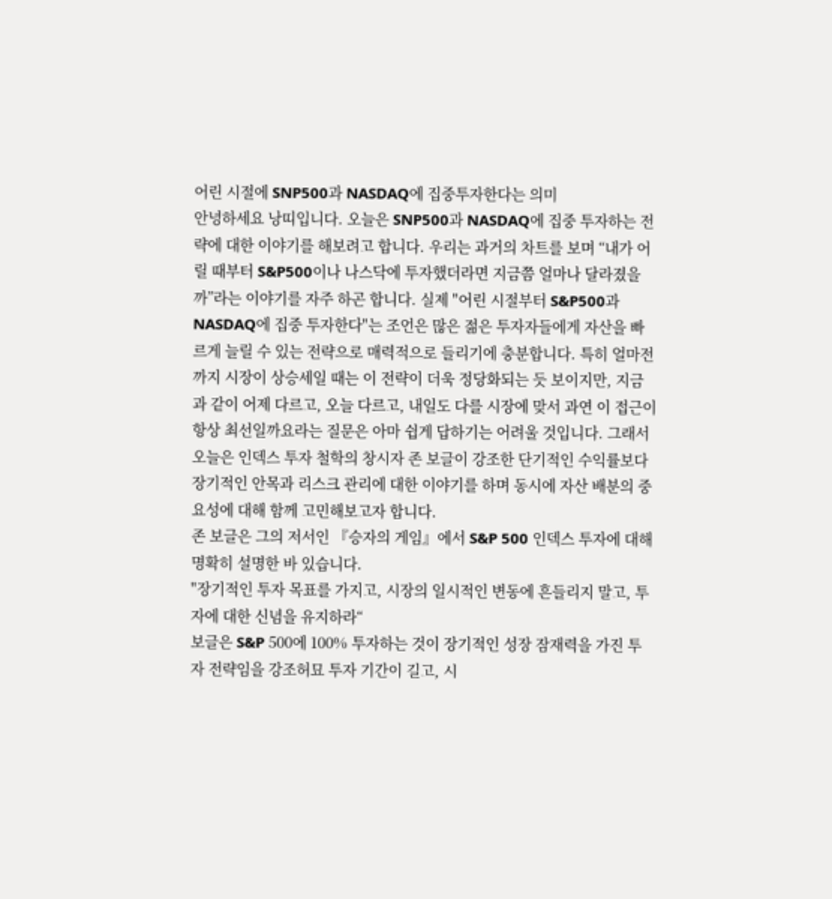어린 시절에 SNP500과 NASDAQ에 집중투자한다는 의미
안녕하세요 낭띠입니다. 오늘은 SNP500과 NASDAQ에 집중 투자하는 전략에 대한 이야기를 해보려고 합니다. 우리는 과거의 차트를 보며 “내가 어릴 때부터 S&P500이나 나스닥에 투자했더라면 지금쯤 얼마나 달라졌을까”라는 이야기를 자주 하곤 합니다. 실제 "어린 시절부터 S&P500과 NASDAQ에 집중 투자한다"는 조언은 많은 젊은 투자자들에게 자산을 빠르게 늘릴 수 있는 전략으로 매력적으로 들리기에 충분합니다. 특히 얼마전까지 시장이 상승세일 때는 이 전략이 더욱 정당화되는 듯 보이지만, 지금과 같이 어제 다르고, 오늘 다르고, 내일도 다를 시장에 맞서 과연 이 접근이 항상 최선일까요라는 질문은 아마 쉽게 답하기는 어려울 것입니다. 그래서 오늘은 인덱스 투자 철학의 창시자 존 보글이 강조한 단기적인 수익률보다 장기적인 안목과 리스크 관리에 대한 이야기를 하며 동시에 자산 배분의 중요성에 대해 함께 고민해보고자 합니다.
존 보글은 그의 저서인 『승자의 게임』에서 S&P 500 인덱스 투자에 대해 명확히 설명한 바 있습니다.
"장기적인 투자 목표를 가지고, 시장의 일시적인 변동에 흔들리지 말고, 투자에 대한 신념을 유지하라“
보글은 S&P 500에 100% 투자하는 것이 장기적인 성장 잠재력을 가진 투자 전략임을 강조허묘 투자 기간이 길고, 시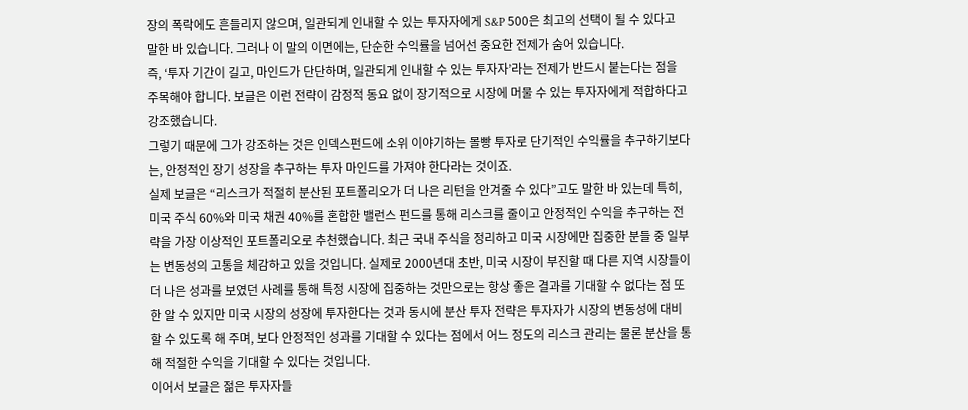장의 폭락에도 흔들리지 않으며, 일관되게 인내할 수 있는 투자자에게 S&P 500은 최고의 선택이 될 수 있다고 말한 바 있습니다. 그러나 이 말의 이면에는, 단순한 수익률을 넘어선 중요한 전제가 숨어 있습니다.
즉, ‘투자 기간이 길고, 마인드가 단단하며, 일관되게 인내할 수 있는 투자자’라는 전제가 반드시 붙는다는 점을 주목해야 합니다. 보글은 이런 전략이 감정적 동요 없이 장기적으로 시장에 머물 수 있는 투자자에게 적합하다고 강조했습니다.
그렇기 때문에 그가 강조하는 것은 인덱스펀드에 소위 이야기하는 몰빵 투자로 단기적인 수익률을 추구하기보다는, 안정적인 장기 성장을 추구하는 투자 마인드를 가져야 한다라는 것이죠.
실제 보글은 “리스크가 적절히 분산된 포트폴리오가 더 나은 리턴을 안겨줄 수 있다”고도 말한 바 있는데 특히, 미국 주식 60%와 미국 채권 40%를 혼합한 밸런스 펀드를 통해 리스크를 줄이고 안정적인 수익을 추구하는 전략을 가장 이상적인 포트폴리오로 추천했습니다. 최근 국내 주식을 정리하고 미국 시장에만 집중한 분들 중 일부는 변동성의 고통을 체감하고 있을 것입니다. 실제로 2000년대 초반, 미국 시장이 부진할 때 다른 지역 시장들이 더 나은 성과를 보였던 사례를 통해 특정 시장에 집중하는 것만으로는 항상 좋은 결과를 기대할 수 없다는 점 또한 알 수 있지만 미국 시장의 성장에 투자한다는 것과 동시에 분산 투자 전략은 투자자가 시장의 변동성에 대비할 수 있도록 해 주며, 보다 안정적인 성과를 기대할 수 있다는 점에서 어느 정도의 리스크 관리는 물론 분산을 통해 적절한 수익을 기대할 수 있다는 것입니다.
이어서 보글은 젊은 투자자들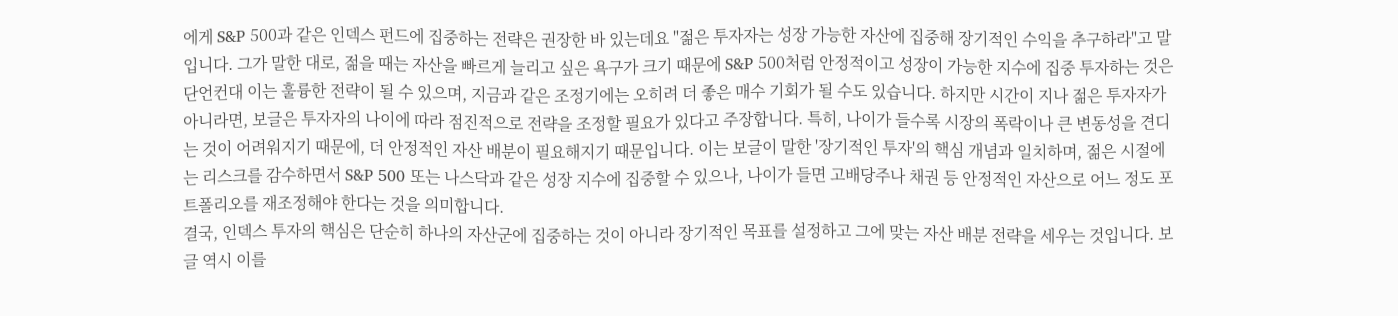에게 S&P 500과 같은 인덱스 펀드에 집중하는 전략은 권장한 바 있는데요 "젊은 투자자는 성장 가능한 자산에 집중해 장기적인 수익을 추구하라"고 말입니다. 그가 말한 대로, 젊을 때는 자산을 빠르게 늘리고 싶은 욕구가 크기 때문에 S&P 500처럼 안정적이고 성장이 가능한 지수에 집중 투자하는 것은 단언컨대 이는 훌륭한 전략이 될 수 있으며, 지금과 같은 조정기에는 오히려 더 좋은 매수 기회가 될 수도 있습니다. 하지만 시간이 지나 젊은 투자자가 아니라면, 보글은 투자자의 나이에 따라 점진적으로 전략을 조정할 필요가 있다고 주장합니다. 특히, 나이가 들수록 시장의 폭락이나 큰 변동성을 견디는 것이 어려워지기 때문에, 더 안정적인 자산 배분이 필요해지기 때문입니다. 이는 보글이 말한 '장기적인 투자'의 핵심 개념과 일치하며, 젊은 시절에는 리스크를 감수하면서 S&P 500 또는 나스닥과 같은 성장 지수에 집중할 수 있으나, 나이가 들면 고배당주나 채권 등 안정적인 자산으로 어느 정도 포트폴리오를 재조정해야 한다는 것을 의미합니다.
결국, 인덱스 투자의 핵심은 단순히 하나의 자산군에 집중하는 것이 아니라 장기적인 목표를 설정하고 그에 맞는 자산 배분 전략을 세우는 것입니다. 보글 역시 이를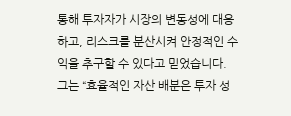통해 투자자가 시장의 변동성에 대응하고, 리스크를 분산시켜 안정적인 수익을 추구할 수 있다고 믿었습니다. 그는 “효율적인 자산 배분은 투자 성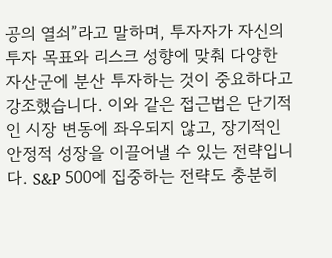공의 열쇠”라고 말하며, 투자자가 자신의 투자 목표와 리스크 성향에 맞춰 다양한 자산군에 분산 투자하는 것이 중요하다고 강조했습니다. 이와 같은 접근법은 단기적인 시장 변동에 좌우되지 않고, 장기적인 안정적 성장을 이끌어낼 수 있는 전략입니다. S&P 500에 집중하는 전략도 충분히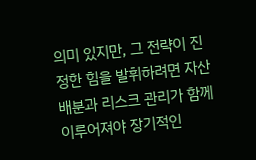의미 있지만, 그 전략이 진정한 힘을 발휘하려면 자산 배분과 리스크 관리가 함께 이루어져야 장기적인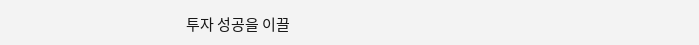투자 성공을 이끌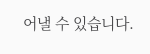어낼 수 있습니다.